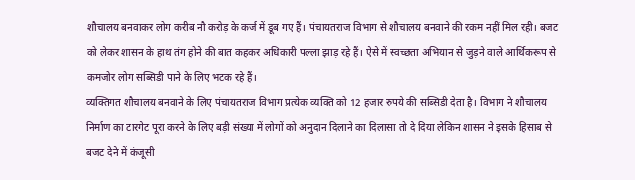शौचालय बनवाकर लोग करीब नौ करोड़ के कर्ज में डूब गए हैं। पंचायतराज विभाग से शौचालय बनवाने की रकम नहीं मिल रही। बजट को लेकर शासन के हाथ तंग होने की बात कहकर अधिकारी पल्ला झाड़ रहे हैं। ऐसे में स्वच्छता अभियान से जुड़ने वाले आर्थिकरूप से कमजोर लोग सब्सिडी पाने के लिए भटक रहे हैं।
व्यक्तिगत शौचालय बनवाने के लिए पंचायतराज विभाग प्रत्येक व्यक्ति को 12 हजार रुपये की सब्सिडी देता है। विभाग ने शौचालय निर्माण का टारगेट पूरा करने के लिए बड़ी संख्या में लोगों को अनुदान दिलाने का दिलासा तो दे दिया लेकिन शासन ने इसके हिसाब से बजट देने में कंजूसी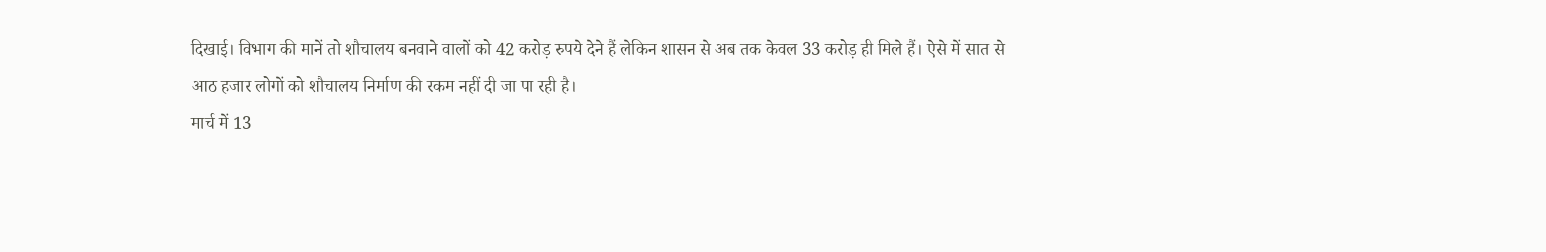दिखाई। विभाग की मानें तो शौचालय बनवाने वालों को 42 करोड़ रुपये देने हैं लेकिन शासन से अब तक केवल 33 करोड़ ही मिले हैं। ऐसे में सात से आठ हजार लोगों को शौचालय निर्माण की रकम नहीं दी जा पा रही है।
मार्च में 13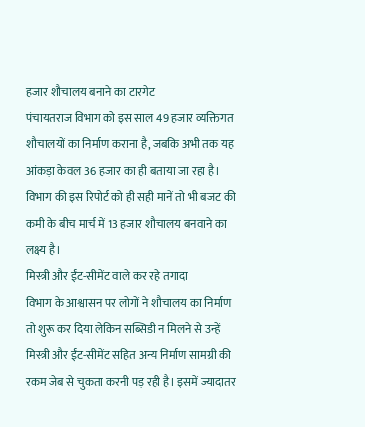हजार शौचालय बनाने का टारगेट
पंचायतराज विभाग को इस साल 49 हजार व्यक्तिगत शौचालयों का निर्माण कराना है, जबकि अभी तक यह आंकड़ा केवल 36 हजार का ही बताया जा रहा है। विभाग की इस रिपोर्ट को ही सही मानें तो भी बजट की कमी के बीच मार्च में 13 हजार शौचालय बनवाने का लक्ष्य है।
मिस्त्री और ईंट-सीमेंट वाले कर रहे तगादा
विभाग के आश्वासन पर लोगों ने शौचालय का निर्माण तो शुरू कर दिया लेकिन सब्सिडी न मिलने से उन्हें मिस्त्री और ईंट-सीमेंट सहित अन्य निर्माण सामग्री की रकम जेब से चुकता करनी पड़ रही है। इसमें ज्यादातर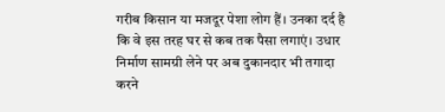गरीब किसान या मजदूर पेशा लोग हैं। उनका दर्द है कि वे इस तरह घर से कब तक पैसा लगाएं। उधार निर्माण सामग्री लेने पर अब दुकानदार भी तगादा करने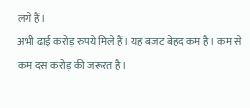लगे हैं।
अभी ढाई करोड़ रुपये मिले हैं। यह बजट बेहद कम है। कम से कम दस करोड़ की जरूरत है।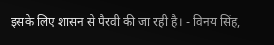इसके लिए शासन से पैरवी की जा रही है। - विनय सिंह,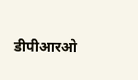डीपीआरओ